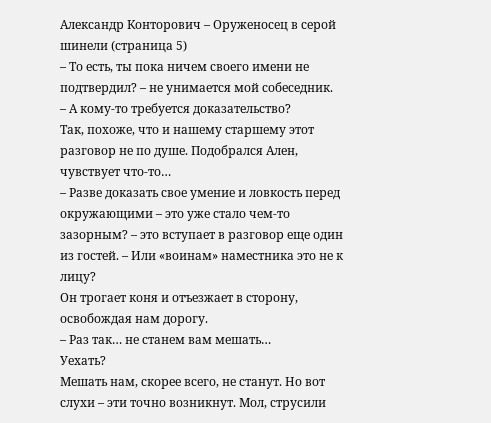Александр Конторович – Оруженосец в серой шинели (страница 5)
– То есть, ты пока ничем своего имени не подтвердил? – не унимается мой собеседник.
– А кому-то требуется доказательство?
Так, похоже, что и нашему старшему этот разговор не по душе. Подобрался Ален, чувствует что-то…
– Разве доказать свое умение и ловкость перед окружающими – это уже стало чем-то зазорным? – это вступает в разговор еще один из гостей. – Или «воинам» наместника это не к лицу?
Он трогает коня и отъезжает в сторону, освобождая нам дорогу.
– Раз так… не станем вам мешать…
Уехать?
Мешать нам, скорее всего, не станут. Но вот слухи – эти точно возникнут. Мол, струсили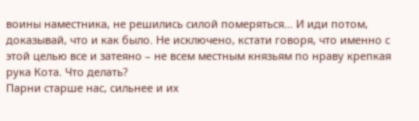воины наместника, не решились силой померяться… И иди потом, доказывай, что и как было. Не исключено, кстати говоря, что именно с этой целью все и затеяно – не всем местным князьям по нраву крепкая рука Кота. Что делать?
Парни старше нас, сильнее и их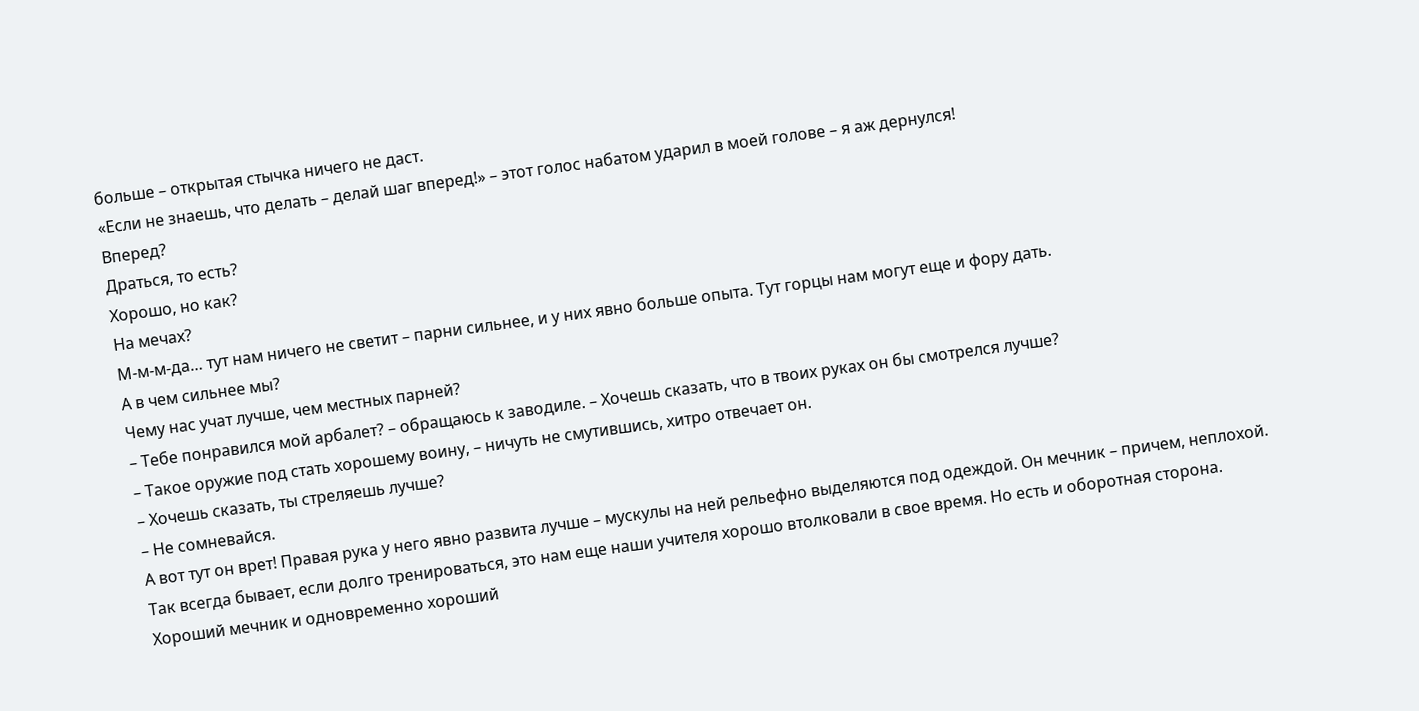больше – открытая стычка ничего не даст.
«Если не знаешь, что делать – делай шаг вперед!» – этот голос набатом ударил в моей голове – я аж дернулся!
Вперед?
Драться, то есть?
Хорошо, но как?
На мечах?
М-м-м-да… тут нам ничего не светит – парни сильнее, и у них явно больше опыта. Тут горцы нам могут еще и фору дать.
А в чем сильнее мы?
Чему нас учат лучше, чем местных парней?
– Тебе понравился мой арбалет? – обращаюсь к заводиле. – Хочешь сказать, что в твоих руках он бы смотрелся лучше?
– Такое оружие под стать хорошему воину, – ничуть не смутившись, хитро отвечает он.
– Хочешь сказать, ты стреляешь лучше?
– Не сомневайся.
А вот тут он врет! Правая рука у него явно развита лучше – мускулы на ней рельефно выделяются под одеждой. Он мечник – причем, неплохой. Так всегда бывает, если долго тренироваться, это нам еще наши учителя хорошо втолковали в свое время. Но есть и оборотная сторона. Хороший мечник и одновременно хороший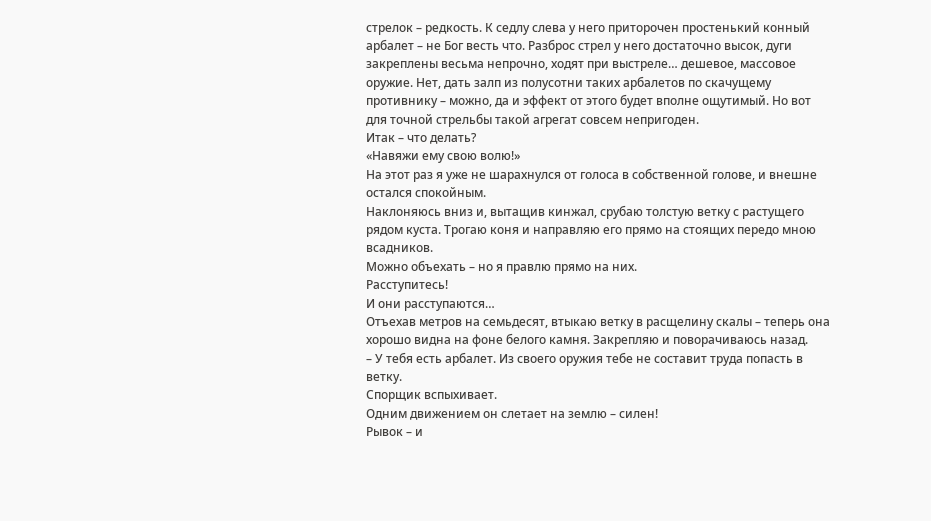стрелок – редкость. К седлу слева у него приторочен простенький конный арбалет – не Бог весть что. Разброс стрел у него достаточно высок, дуги закреплены весьма непрочно, ходят при выстреле… дешевое, массовое оружие. Нет, дать залп из полусотни таких арбалетов по скачущему противнику – можно, да и эффект от этого будет вполне ощутимый. Но вот для точной стрельбы такой агрегат совсем непригоден.
Итак – что делать?
«Навяжи ему свою волю!»
На этот раз я уже не шарахнулся от голоса в собственной голове, и внешне остался спокойным.
Наклоняюсь вниз и, вытащив кинжал, срубаю толстую ветку с растущего рядом куста. Трогаю коня и направляю его прямо на стоящих передо мною всадников.
Можно объехать – но я правлю прямо на них.
Расступитесь!
И они расступаются…
Отъехав метров на семьдесят, втыкаю ветку в расщелину скалы – теперь она хорошо видна на фоне белого камня. Закрепляю и поворачиваюсь назад.
– У тебя есть арбалет. Из своего оружия тебе не составит труда попасть в ветку.
Спорщик вспыхивает.
Одним движением он слетает на землю – силен!
Рывок – и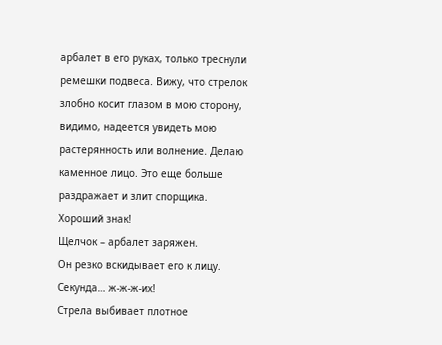арбалет в его руках, только треснули ремешки подвеса. Вижу, что стрелок злобно косит глазом в мою сторону, видимо, надеется увидеть мою растерянность или волнение. Делаю каменное лицо. Это еще больше раздражает и злит спорщика.
Хороший знак!
Щелчок – арбалет заряжен.
Он резко вскидывает его к лицу.
Секунда… ж-ж-ж-их!
Стрела выбивает плотное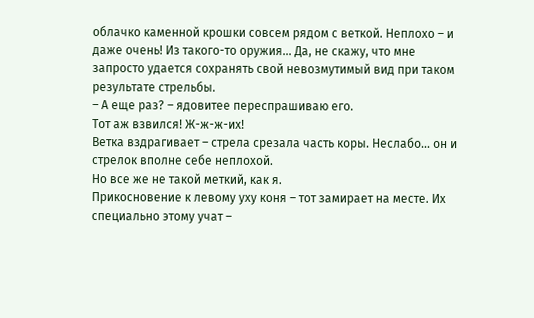облачко каменной крошки совсем рядом с веткой. Неплохо – и даже очень! Из такого-то оружия… Да, не скажу, что мне запросто удается сохранять свой невозмутимый вид при таком результате стрельбы.
– А еще раз? – ядовитее переспрашиваю его.
Тот аж взвился! Ж-ж-ж-их!
Ветка вздрагивает – стрела срезала часть коры. Неслабо… он и стрелок вполне себе неплохой.
Но все же не такой меткий, как я.
Прикосновение к левому уху коня – тот замирает на месте. Их специально этому учат –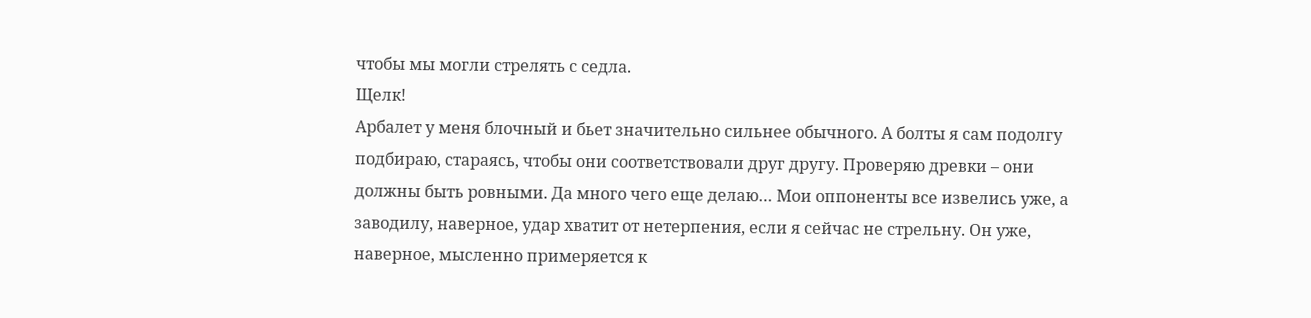чтобы мы могли стрелять с седла.
Щелк!
Арбалет у меня блочный и бьет значительно сильнее обычного. А болты я сам подолгу подбираю, стараясь, чтобы они соответствовали друг другу. Проверяю древки – они должны быть ровными. Да много чего еще делаю… Мои оппоненты все извелись уже, а заводилу, наверное, удар хватит от нетерпения, если я сейчас не стрельну. Он уже, наверное, мысленно примеряется к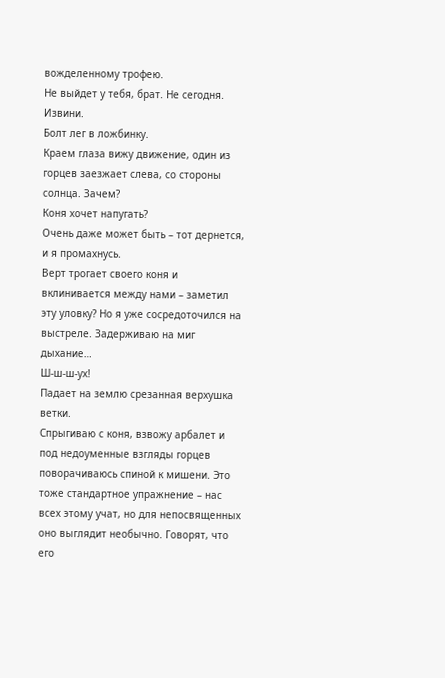вожделенному трофею.
Не выйдет у тебя, брат. Не сегодня. Извини.
Болт лег в ложбинку.
Краем глаза вижу движение, один из горцев заезжает слева, со стороны солнца. Зачем?
Коня хочет напугать?
Очень даже может быть – тот дернется, и я промахнусь.
Верт трогает своего коня и вклинивается между нами – заметил эту уловку? Но я уже сосредоточился на выстреле. Задерживаю на миг дыхание…
Ш-ш-ш-ух!
Падает на землю срезанная верхушка ветки.
Спрыгиваю с коня, взвожу арбалет и под недоуменные взгляды горцев поворачиваюсь спиной к мишени. Это тоже стандартное упражнение – нас всех этому учат, но для непосвященных оно выглядит необычно. Говорят, что его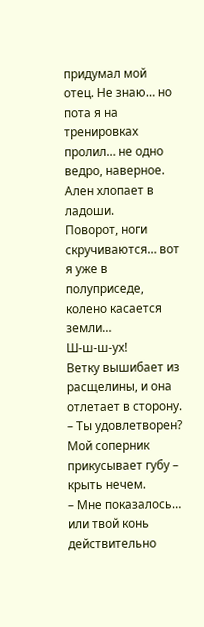придумал мой отец. Не знаю… но пота я на тренировках пролил… не одно ведро, наверное.
Ален хлопает в ладоши.
Поворот, ноги скручиваются… вот я уже в полуприседе, колено касается земли…
Ш-ш-ш-ух!
Ветку вышибает из расщелины, и она отлетает в сторону.
– Ты удовлетворен?
Мой соперник прикусывает губу – крыть нечем.
– Мне показалось… или твой конь действительно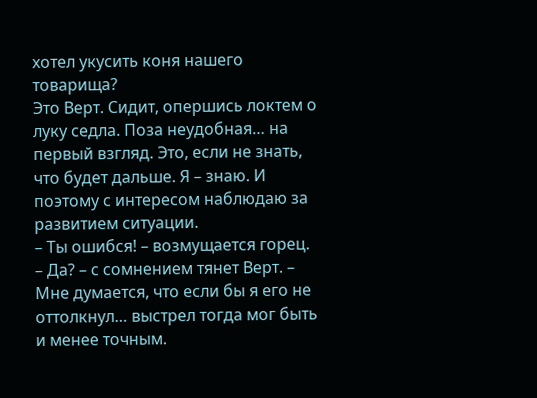хотел укусить коня нашего товарища?
Это Верт. Сидит, опершись локтем о луку седла. Поза неудобная… на первый взгляд. Это, если не знать, что будет дальше. Я – знаю. И поэтому с интересом наблюдаю за развитием ситуации.
– Ты ошибся! – возмущается горец.
– Да? – с сомнением тянет Верт. – Мне думается, что если бы я его не оттолкнул… выстрел тогда мог быть и менее точным.